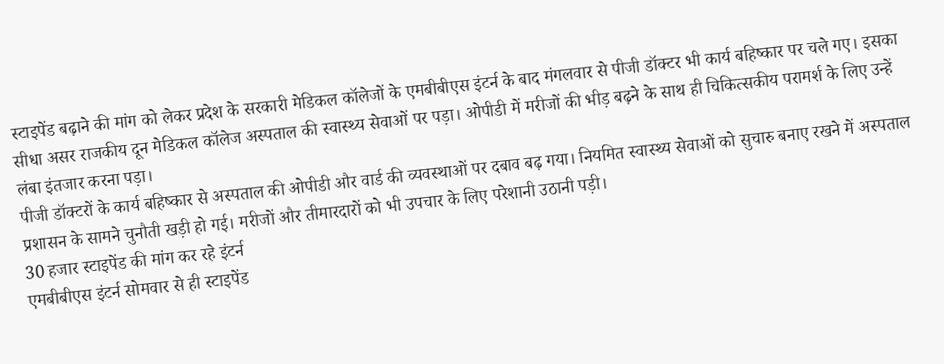स्टाइपेंड बढ़ाने की मांग को लेकर प्रदेश के सरकारी मेडिकल कॉलेजों के एमबीबीएस इंटर्न के बाद मंगलवार से पीजी डॉक्टर भी कार्य बहिष्कार पर चले गए। इसका सीधा असर राजकीय दून मेडिकल कॉलेज अस्पताल की स्वास्थ्य सेवाओं पर पड़ा। ओपीडी में मरीजों की भीड़ बढ़ने के साथ ही चिकित्सकीय परामर्श के लिए उन्हें लंबा इंतजार करना पड़ा।
पीजी डॉक्टरों के कार्य बहिष्कार से अस्पताल की ओपीडी और वार्ड की व्यवस्थाओं पर दबाव बढ़ गया। नियमित स्वास्थ्य सेवाओं को सुचारु बनाए रखने में अस्पताल प्रशासन के सामने चुनौती खड़ी हो गई। मरीजों और तीमारदारों को भी उपचार के लिए परेशानी उठानी पड़ी।
30 हजार स्टाइपेंड की मांग कर रहे इंटर्न
एमबीबीएस इंटर्न सोमवार से ही स्टाइपेंड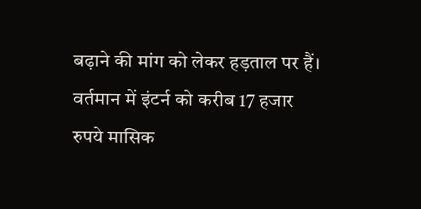बढ़ाने की मांग को लेकर हड़ताल पर हैं। वर्तमान में इंटर्न को करीब 17 हजार रुपये मासिक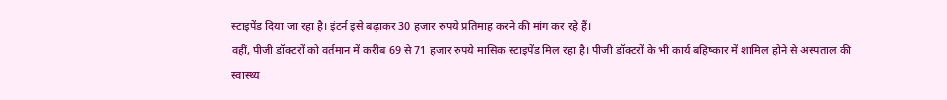स्टाइपेंड दिया जा रहा है। इंटर्न इसे बढ़ाकर 30 हजार रुपये प्रतिमाह करने की मांग कर रहे हैं।
वहीं, पीजी डॉक्टरों को वर्तमान में करीब 69 से 71 हजार रुपये मासिक स्टाइपेंड मिल रहा है। पीजी डॉक्टरों के भी कार्य बहिष्कार में शामिल होने से अस्पताल की स्वास्थ्य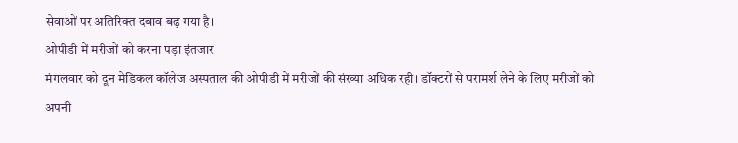सेवाओं पर अतिरिक्त दबाव बढ़ गया है।
ओपीडी में मरीजों को करना पड़ा इंतजार
मंगलवार को दून मेडिकल कॉलेज अस्पताल की ओपीडी में मरीजों की संख्या अधिक रही। डॉक्टरों से परामर्श लेने के लिए मरीजों को अपनी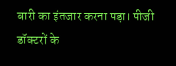बारी का इंतजार करना पड़ा। पीजी डॉक्टरों के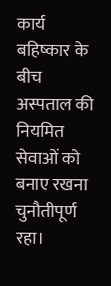कार्य बहिष्कार के बीच अस्पताल की नियमित सेवाओं को बनाए रखना चुनौतीपूर्ण रहा।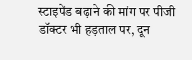स्टाइपेंड बढ़ाने की मांग पर पीजी डॉक्टर भी हड़ताल पर, दून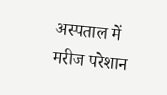अस्पताल में मरीज परेशान